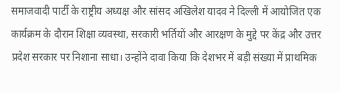समाजवादी पार्टी के राष्ट्रीय अध्यक्ष और सांसद अखिलेश यादव ने दिल्ली में आयोजित एक कार्यक्रम के दौरान शिक्षा व्यवस्था, सरकारी भर्तियों और आरक्षण के मुद्दे पर केंद्र और उत्तर प्रदेश सरकार पर निशाना साधा। उन्होंने दावा किया कि देशभर में बड़ी संख्या में प्राथमिक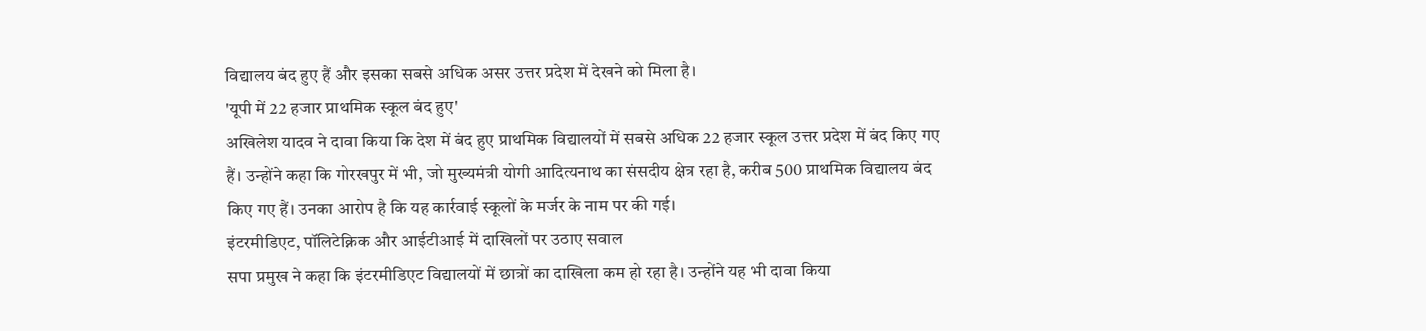विद्यालय बंद हुए हैं और इसका सबसे अधिक असर उत्तर प्रदेश में देखने को मिला है।
'यूपी में 22 हजार प्राथमिक स्कूल बंद हुए'
अखिलेश यादव ने दावा किया कि देश में बंद हुए प्राथमिक विद्यालयों में सबसे अधिक 22 हजार स्कूल उत्तर प्रदेश में बंद किए गए हैं। उन्होंने कहा कि गोरखपुर में भी, जो मुख्यमंत्री योगी आदित्यनाथ का संसदीय क्षेत्र रहा है, करीब 500 प्राथमिक विद्यालय बंद किए गए हैं। उनका आरोप है कि यह कार्रवाई स्कूलों के मर्जर के नाम पर की गई।
इंटरमीडिएट, पॉलिटेक्निक और आईटीआई में दाखिलों पर उठाए सवाल
सपा प्रमुख ने कहा कि इंटरमीडिएट विद्यालयों में छात्रों का दाखिला कम हो रहा है। उन्होंने यह भी दावा किया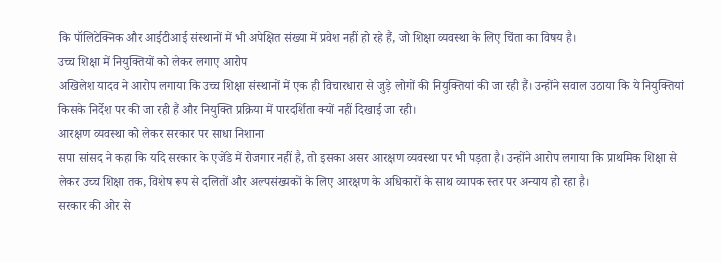कि पॉलिटेक्निक और आईटीआई संस्थानों में भी अपेक्षित संख्या में प्रवेश नहीं हो रहे हैं, जो शिक्षा व्यवस्था के लिए चिंता का विषय है।
उच्च शिक्षा में नियुक्तियों को लेकर लगाए आरोप
अखिलेश यादव ने आरोप लगाया कि उच्च शिक्षा संस्थानों में एक ही विचारधारा से जुड़े लोगों की नियुक्तियां की जा रही हैं। उन्होंने सवाल उठाया कि ये नियुक्तियां किसके निर्देश पर की जा रही हैं और नियुक्ति प्रक्रिया में पारदर्शिता क्यों नहीं दिखाई जा रही।
आरक्षण व्यवस्था को लेकर सरकार पर साधा निशाना
सपा सांसद ने कहा कि यदि सरकार के एजेंडे में रोजगार नहीं है, तो इसका असर आरक्षण व्यवस्था पर भी पड़ता है। उन्होंने आरोप लगाया कि प्राथमिक शिक्षा से लेकर उच्च शिक्षा तक, विशेष रूप से दलितों और अल्पसंख्यकों के लिए आरक्षण के अधिकारों के साथ व्यापक स्तर पर अन्याय हो रहा है।
सरकार की ओर से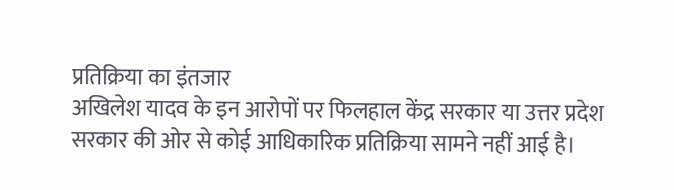प्रतिक्रिया का इंतजार
अखिलेश यादव के इन आरोपों पर फिलहाल केंद्र सरकार या उत्तर प्रदेश सरकार की ओर से कोई आधिकारिक प्रतिक्रिया सामने नहीं आई है।